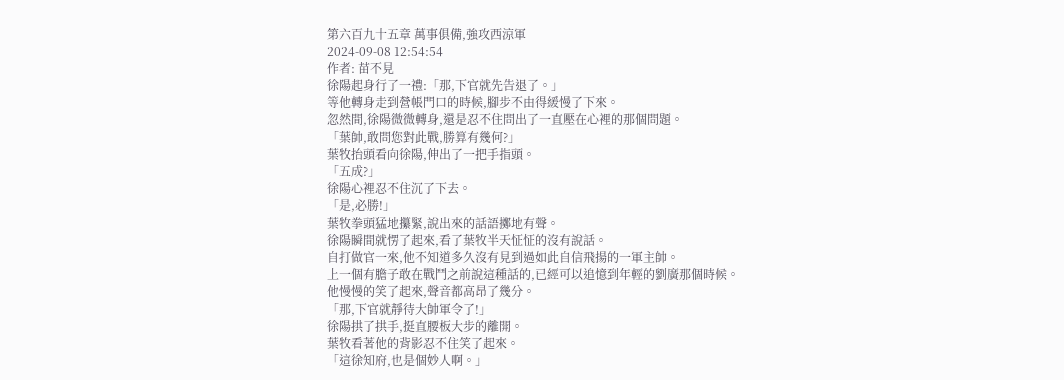第六百九十五章 萬事俱備,強攻西涼軍
2024-09-08 12:54:54
作者: 苗不見
徐陽起身行了一禮:「那,下官就先告退了。」
等他轉身走到營帳門口的時候,腳步不由得緩慢了下來。
忽然間,徐陽微微轉身,還是忍不住問出了一直壓在心裡的那個問題。
「葉帥,敢問您對此戰,勝算有幾何?」
葉牧抬頭看向徐陽,伸出了一把手指頭。
「五成?」
徐陽心裡忍不住沉了下去。
「是,必勝!」
葉牧拳頭猛地攥緊,說出來的話語擲地有聲。
徐陽瞬間就愣了起來,看了葉牧半天怔怔的沒有說話。
自打做官一來,他不知道多久沒有見到過如此自信飛揚的一軍主帥。
上一個有膽子敢在戰鬥之前說這種話的,已經可以追憶到年輕的劉廣那個時候。
他慢慢的笑了起來,聲音都高昂了幾分。
「那,下官就靜待大帥軍令了!」
徐陽拱了拱手,挺直腰板大步的離開。
葉牧看著他的背影忍不住笑了起來。
「這徐知府,也是個妙人啊。」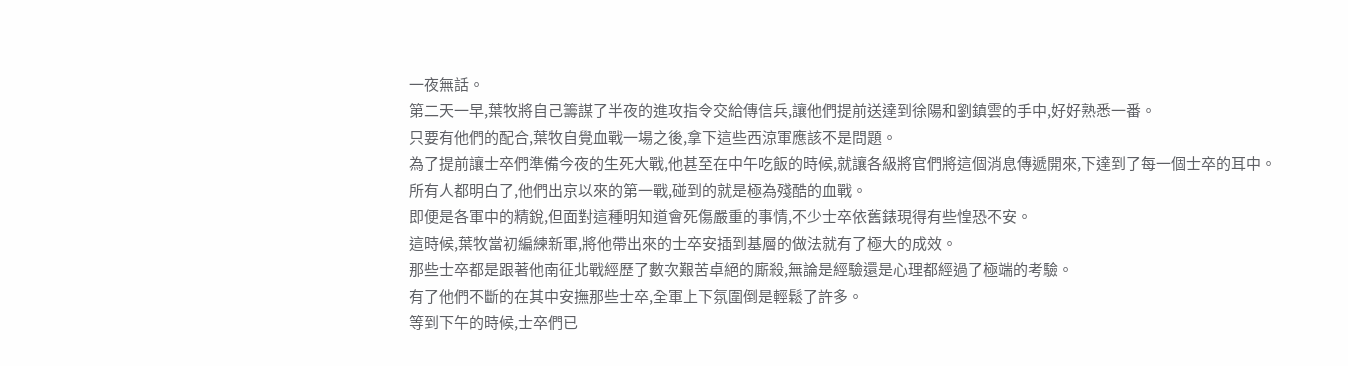一夜無話。
第二天一早,葉牧將自己籌謀了半夜的進攻指令交給傳信兵,讓他們提前送達到徐陽和劉鎮雲的手中,好好熟悉一番。
只要有他們的配合,葉牧自覺血戰一場之後,拿下這些西涼軍應該不是問題。
為了提前讓士卒們準備今夜的生死大戰,他甚至在中午吃飯的時候,就讓各級將官們將這個消息傳遞開來,下達到了每一個士卒的耳中。
所有人都明白了,他們出京以來的第一戰,碰到的就是極為殘酷的血戰。
即便是各軍中的精銳,但面對這種明知道會死傷嚴重的事情,不少士卒依舊錶現得有些惶恐不安。
這時候,葉牧當初編練新軍,將他帶出來的士卒安插到基層的做法就有了極大的成效。
那些士卒都是跟著他南征北戰經歷了數次艱苦卓絕的廝殺,無論是經驗還是心理都經過了極端的考驗。
有了他們不斷的在其中安撫那些士卒,全軍上下氛圍倒是輕鬆了許多。
等到下午的時候,士卒們已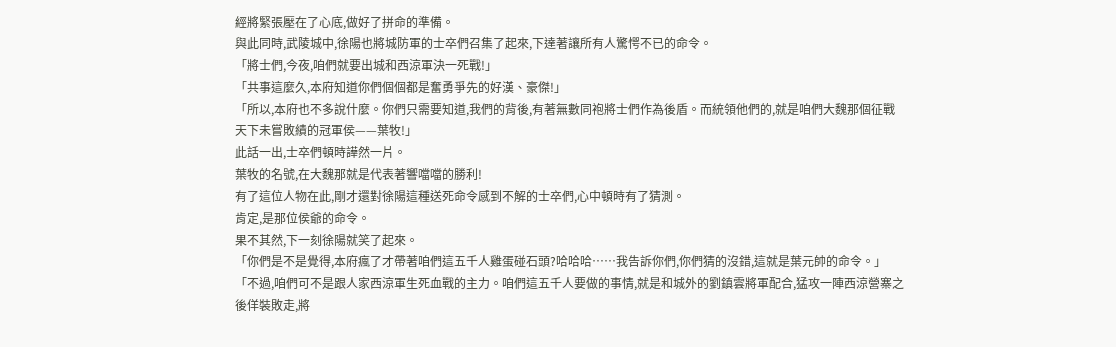經將緊張壓在了心底,做好了拼命的準備。
與此同時,武陵城中,徐陽也將城防軍的士卒們召集了起來,下達著讓所有人驚愕不已的命令。
「將士們,今夜,咱們就要出城和西涼軍決一死戰!」
「共事這麼久,本府知道你們個個都是奮勇爭先的好漢、豪傑!」
「所以,本府也不多說什麼。你們只需要知道,我們的背後,有著無數同袍將士們作為後盾。而統領他們的,就是咱們大魏那個征戰天下未嘗敗績的冠軍侯——葉牧!」
此話一出,士卒們頓時譁然一片。
葉牧的名號,在大魏那就是代表著響噹噹的勝利!
有了這位人物在此,剛才還對徐陽這種送死命令感到不解的士卒們,心中頓時有了猜測。
肯定,是那位侯爺的命令。
果不其然,下一刻徐陽就笑了起來。
「你們是不是覺得,本府瘋了才帶著咱們這五千人雞蛋碰石頭?哈哈哈……我告訴你們,你們猜的沒錯,這就是葉元帥的命令。」
「不過,咱們可不是跟人家西涼軍生死血戰的主力。咱們這五千人要做的事情,就是和城外的劉鎮雲將軍配合,猛攻一陣西涼營寨之後佯裝敗走,將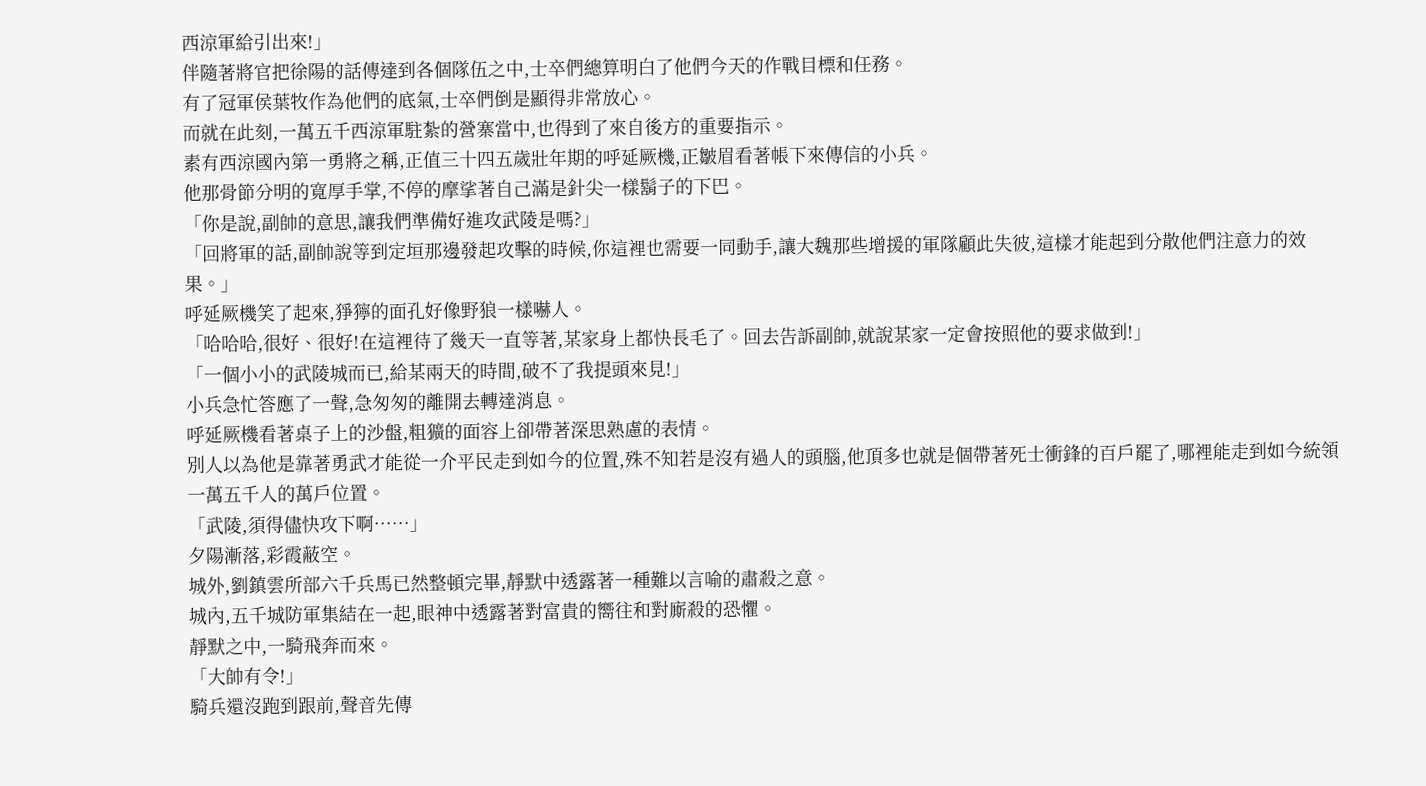西涼軍給引出來!」
伴隨著將官把徐陽的話傳達到各個隊伍之中,士卒們總算明白了他們今天的作戰目標和任務。
有了冠軍侯葉牧作為他們的底氣,士卒們倒是顯得非常放心。
而就在此刻,一萬五千西涼軍駐紮的營寨當中,也得到了來自後方的重要指示。
素有西涼國內第一勇將之稱,正值三十四五歲壯年期的呼延厥機,正皺眉看著帳下來傳信的小兵。
他那骨節分明的寬厚手掌,不停的摩挲著自己滿是針尖一樣鬍子的下巴。
「你是說,副帥的意思,讓我們準備好進攻武陵是嗎?」
「回將軍的話,副帥說等到定垣那邊發起攻擊的時候,你這裡也需要一同動手,讓大魏那些增援的軍隊顧此失彼,這樣才能起到分散他們注意力的效果。」
呼延厥機笑了起來,猙獰的面孔好像野狼一樣嚇人。
「哈哈哈,很好、很好!在這裡待了幾天一直等著,某家身上都快長毛了。回去告訴副帥,就說某家一定會按照他的要求做到!」
「一個小小的武陵城而已,給某兩天的時間,破不了我提頭來見!」
小兵急忙答應了一聲,急匆匆的離開去轉達消息。
呼延厥機看著桌子上的沙盤,粗獷的面容上卻帶著深思熟慮的表情。
別人以為他是靠著勇武才能從一介平民走到如今的位置,殊不知若是沒有過人的頭腦,他頂多也就是個帶著死士衝鋒的百戶罷了,哪裡能走到如今統領一萬五千人的萬戶位置。
「武陵,須得儘快攻下啊……」
夕陽漸落,彩霞蔽空。
城外,劉鎮雲所部六千兵馬已然整頓完畢,靜默中透露著一種難以言喻的肅殺之意。
城內,五千城防軍集結在一起,眼神中透露著對富貴的嚮往和對廝殺的恐懼。
靜默之中,一騎飛奔而來。
「大帥有令!」
騎兵還沒跑到跟前,聲音先傳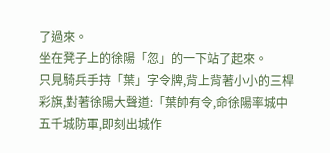了過來。
坐在凳子上的徐陽「忽」的一下站了起來。
只見騎兵手持「葉」字令牌,背上背著小小的三桿彩旗,對著徐陽大聲道:「葉帥有令,命徐陽率城中五千城防軍,即刻出城作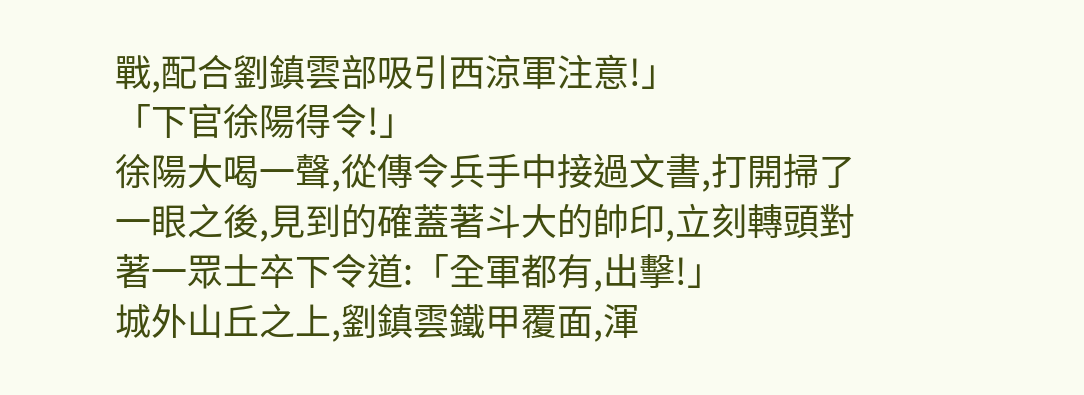戰,配合劉鎮雲部吸引西涼軍注意!」
「下官徐陽得令!」
徐陽大喝一聲,從傳令兵手中接過文書,打開掃了一眼之後,見到的確蓋著斗大的帥印,立刻轉頭對著一眾士卒下令道:「全軍都有,出擊!」
城外山丘之上,劉鎮雲鐵甲覆面,渾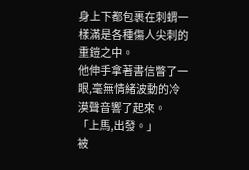身上下都包裹在刺蝟一樣滿是各種傷人尖刺的重鎧之中。
他伸手拿著書信瞥了一眼,毫無情緒波動的冷漠聲音響了起來。
「上馬,出發。」
被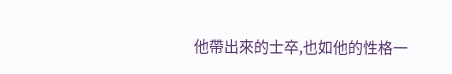他帶出來的士卒,也如他的性格一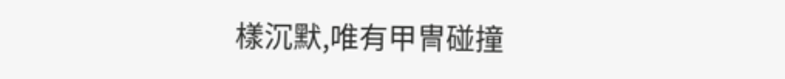樣沉默,唯有甲冑碰撞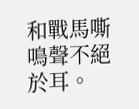和戰馬嘶鳴聲不絕於耳。